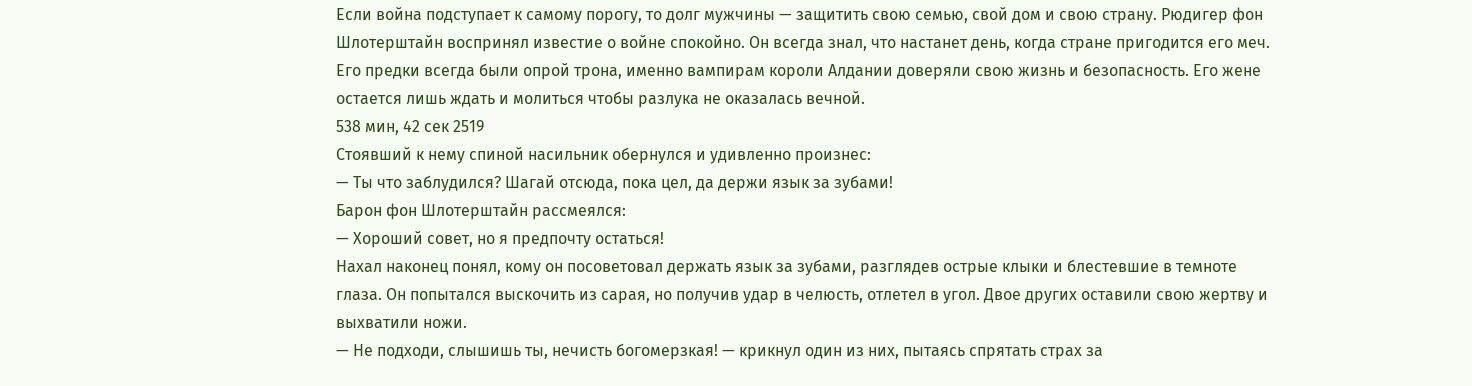Если война подступает к самому порогу, то долг мужчины — защитить свою семью, свой дом и свою страну. Рюдигер фон Шлотерштайн воспринял известие о войне спокойно. Он всегда знал, что настанет день, когда стране пригодится его меч. Его предки всегда были опрой трона, именно вампирам короли Алдании доверяли свою жизнь и безопасность. Его жене остается лишь ждать и молиться чтобы разлука не оказалась вечной.
538 мин, 42 сек 2519
Стоявший к нему спиной насильник обернулся и удивленно произнес:
— Ты что заблудился? Шагай отсюда, пока цел, да держи язык за зубами!
Барон фон Шлотерштайн рассмеялся:
— Хороший совет, но я предпочту остаться!
Нахал наконец понял, кому он посоветовал держать язык за зубами, разглядев острые клыки и блестевшие в темноте глаза. Он попытался выскочить из сарая, но получив удар в челюсть, отлетел в угол. Двое других оставили свою жертву и выхватили ножи.
— Не подходи, слышишь ты, нечисть богомерзкая! — крикнул один из них, пытаясь спрятать страх за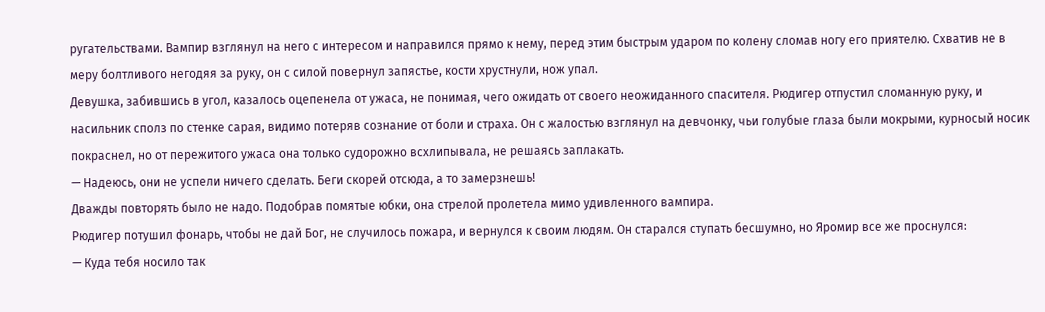ругательствами. Вампир взглянул на него с интересом и направился прямо к нему, перед этим быстрым ударом по колену сломав ногу его приятелю. Схватив не в меру болтливого негодяя за руку, он с силой повернул запястье, кости хрустнули, нож упал.
Девушка, забившись в угол, казалось оцепенела от ужаса, не понимая, чего ожидать от своего неожиданного спасителя. Рюдигер отпустил сломанную руку, и насильник сполз по стенке сарая, видимо потеряв сознание от боли и страха. Он с жалостью взглянул на девчонку, чьи голубые глаза были мокрыми, курносый носик покраснел, но от пережитого ужаса она только судорожно всхлипывала, не решаясь заплакать.
— Надеюсь, они не успели ничего сделать. Беги скорей отсюда, а то замерзнешь!
Дважды повторять было не надо. Подобрав помятые юбки, она стрелой пролетела мимо удивленного вампира.
Рюдигер потушил фонарь, чтобы не дай Бог, не случилось пожара, и вернулся к своим людям. Он старался ступать бесшумно, но Яромир все же проснулся:
— Куда тебя носило так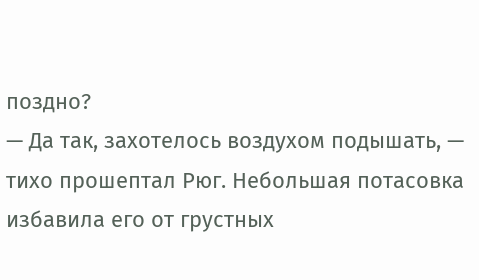поздно?
— Да так, захотелось воздухом подышать, — тихо прошептал Рюг. Небольшая потасовка избавила его от грустных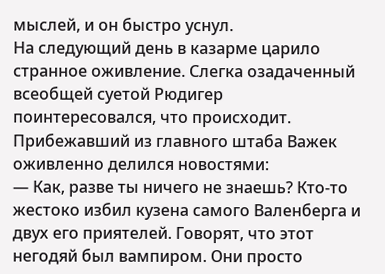мыслей, и он быстро уснул.
На следующий день в казарме царило странное оживление. Слегка озадаченный всеобщей суетой Рюдигер поинтересовался, что происходит. Прибежавший из главного штаба Важек оживленно делился новостями:
— Как, разве ты ничего не знаешь? Кто-то жестоко избил кузена самого Валенберга и двух его приятелей. Говорят, что этот негодяй был вампиром. Они просто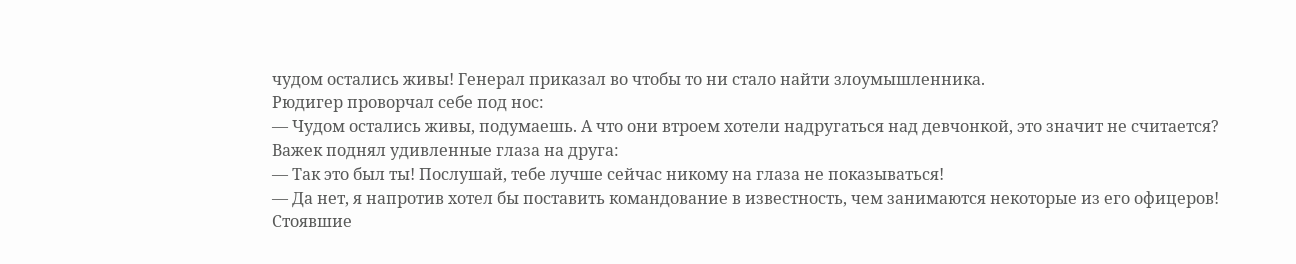чудом остались живы! Генерал приказал во чтобы то ни стало найти злоумышленника.
Рюдигер проворчал себе под нос:
— Чудом остались живы, подумаешь. А что они втроем хотели надругаться над девчонкой, это значит не считается?
Важек поднял удивленные глаза на друга:
— Так это был ты! Послушай, тебе лучше сейчас никому на глаза не показываться!
— Да нет, я напротив хотел бы поставить командование в известность, чем занимаются некоторые из его офицеров!
Стоявшие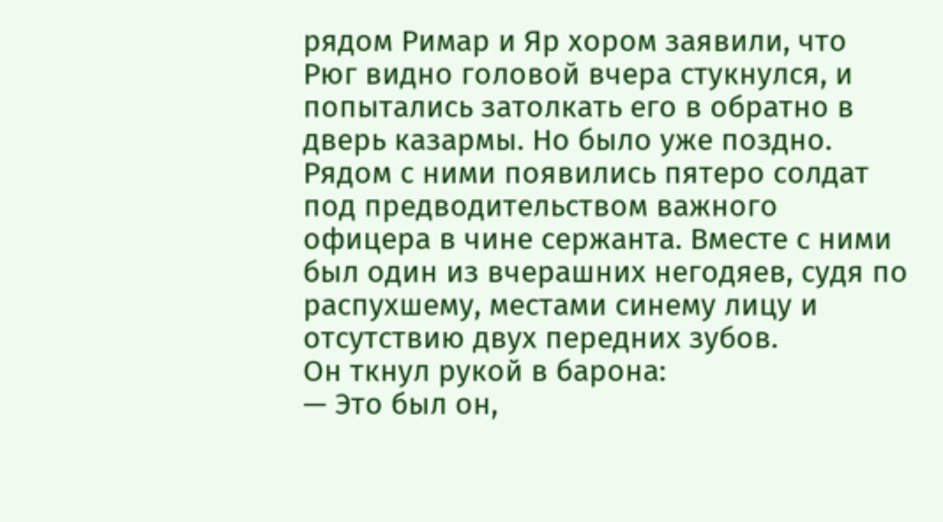рядом Римар и Яр хором заявили, что Рюг видно головой вчера стукнулся, и попытались затолкать его в обратно в дверь казармы. Но было уже поздно. Рядом с ними появились пятеро солдат под предводительством важного офицера в чине сержанта. Вместе с ними был один из вчерашних негодяев, судя по распухшему, местами синему лицу и отсутствию двух передних зубов.
Он ткнул рукой в барона:
— Это был он,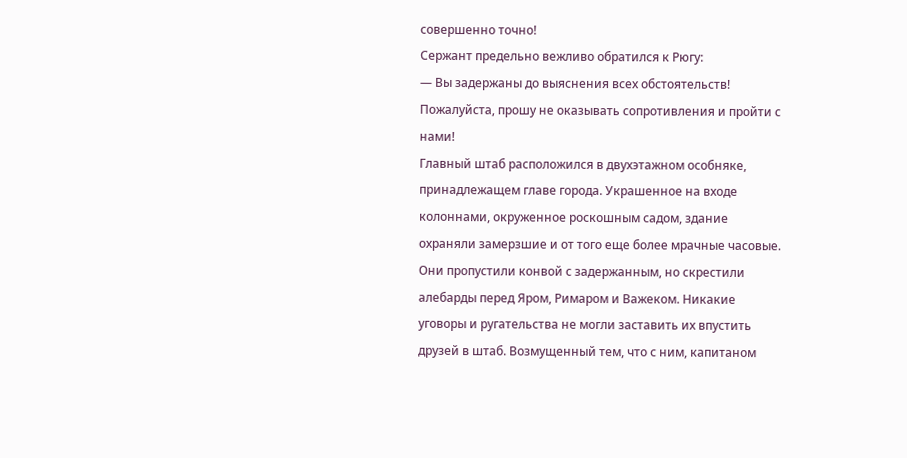совершенно точно!
Сержант предельно вежливо обратился к Рюгу:
— Вы задержаны до выяснения всех обстоятельств! Пожалуйста, прошу не оказывать сопротивления и пройти с нами!
Главный штаб расположился в двухэтажном особняке, принадлежащем главе города. Украшенное на входе колоннами, окруженное роскошным садом, здание охраняли замерзшие и от того еще более мрачные часовые. Они пропустили конвой с задержанным, но скрестили алебарды перед Яром, Римаром и Важеком. Никакие уговоры и ругательства не могли заставить их впустить друзей в штаб. Возмущенный тем, что с ним, капитаном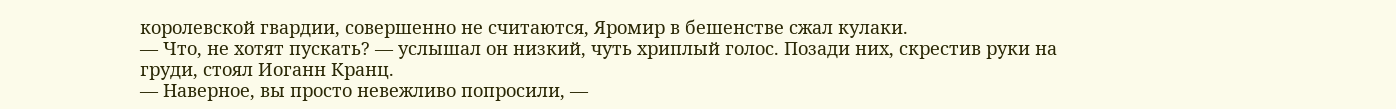королевской гвардии, совершенно не считаются, Яромир в бешенстве сжал кулаки.
— Что, не хотят пускать? — услышал он низкий, чуть хриплый голос. Позади них, скрестив руки на груди, стоял Иоганн Кранц.
— Наверное, вы просто невежливо попросили, —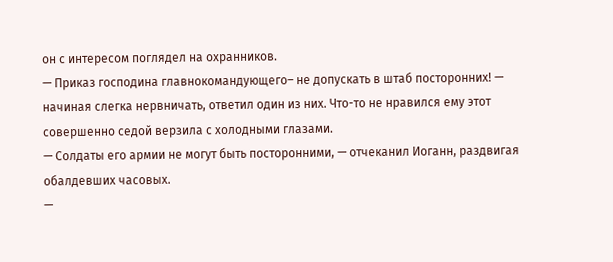он с интересом поглядел на охранников.
— Приказ господина главнокомандующего– не допускать в штаб посторонних! — начиная слегка нервничать, ответил один из них. Что-то не нравился ему этот совершенно седой верзила с холодными глазами.
— Солдаты его армии не могут быть посторонними, — отчеканил Иоганн, раздвигая обалдевших часовых.
—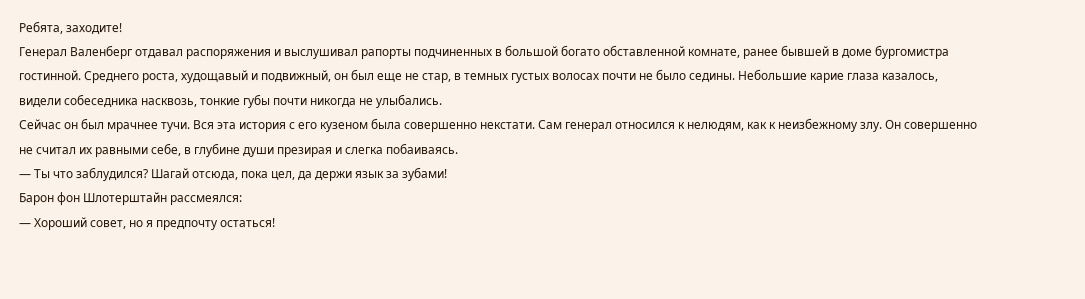Ребята, заходите!
Генерал Валенберг отдавал распоряжения и выслушивал рапорты подчиненных в большой богато обставленной комнате, ранее бывшей в доме бургомистра гостинной. Среднего роста, худощавый и подвижный, он был еще не стар, в темных густых волосах почти не было седины. Небольшие карие глаза казалось, видели собеседника насквозь, тонкие губы почти никогда не улыбались.
Сейчас он был мрачнее тучи. Вся эта история с его кузеном была совершенно некстати. Сам генерал относился к нелюдям, как к неизбежному злу. Он совершенно не считал их равными себе, в глубине души презирая и слегка побаиваясь.
— Ты что заблудился? Шагай отсюда, пока цел, да держи язык за зубами!
Барон фон Шлотерштайн рассмеялся:
— Хороший совет, но я предпочту остаться!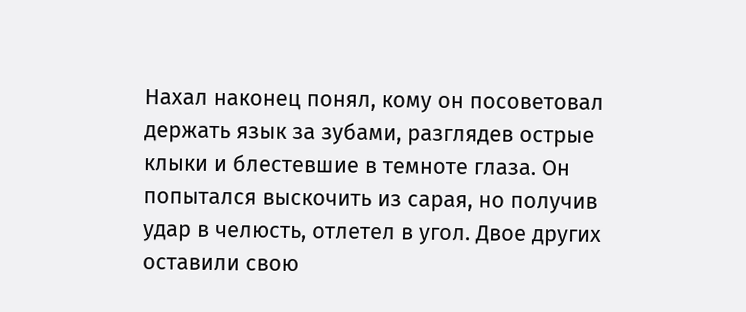Нахал наконец понял, кому он посоветовал держать язык за зубами, разглядев острые клыки и блестевшие в темноте глаза. Он попытался выскочить из сарая, но получив удар в челюсть, отлетел в угол. Двое других оставили свою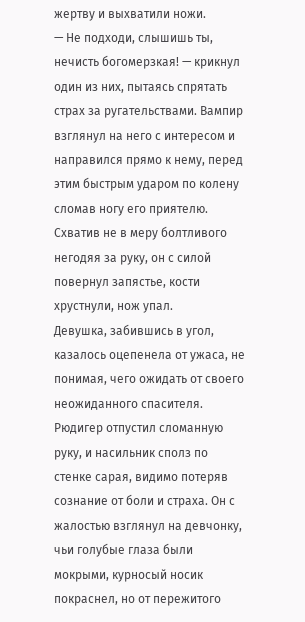жертву и выхватили ножи.
— Не подходи, слышишь ты, нечисть богомерзкая! — крикнул один из них, пытаясь спрятать страх за ругательствами. Вампир взглянул на него с интересом и направился прямо к нему, перед этим быстрым ударом по колену сломав ногу его приятелю. Схватив не в меру болтливого негодяя за руку, он с силой повернул запястье, кости хрустнули, нож упал.
Девушка, забившись в угол, казалось оцепенела от ужаса, не понимая, чего ожидать от своего неожиданного спасителя. Рюдигер отпустил сломанную руку, и насильник сполз по стенке сарая, видимо потеряв сознание от боли и страха. Он с жалостью взглянул на девчонку, чьи голубые глаза были мокрыми, курносый носик покраснел, но от пережитого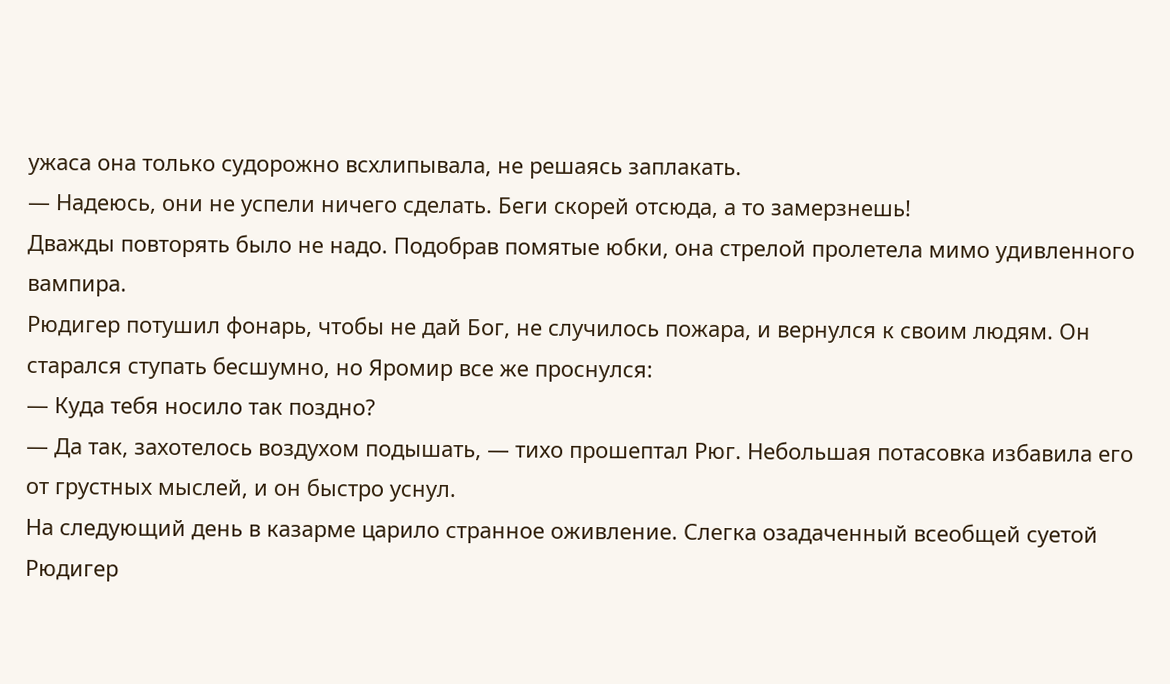ужаса она только судорожно всхлипывала, не решаясь заплакать.
— Надеюсь, они не успели ничего сделать. Беги скорей отсюда, а то замерзнешь!
Дважды повторять было не надо. Подобрав помятые юбки, она стрелой пролетела мимо удивленного вампира.
Рюдигер потушил фонарь, чтобы не дай Бог, не случилось пожара, и вернулся к своим людям. Он старался ступать бесшумно, но Яромир все же проснулся:
— Куда тебя носило так поздно?
— Да так, захотелось воздухом подышать, — тихо прошептал Рюг. Небольшая потасовка избавила его от грустных мыслей, и он быстро уснул.
На следующий день в казарме царило странное оживление. Слегка озадаченный всеобщей суетой Рюдигер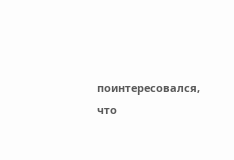поинтересовался, что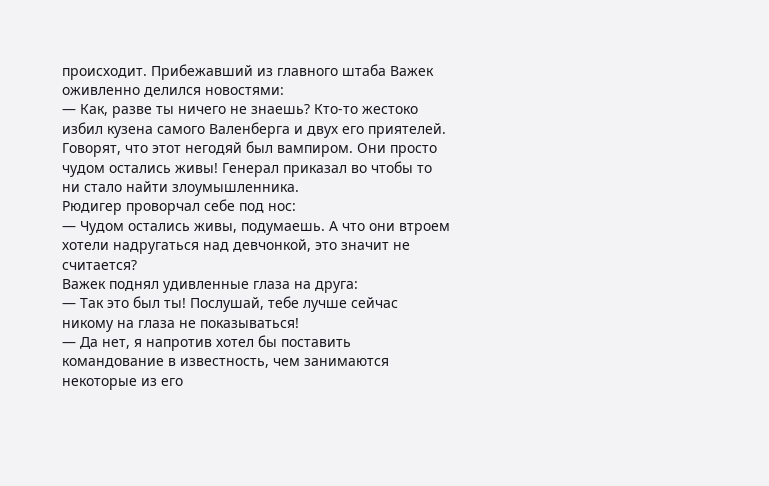происходит. Прибежавший из главного штаба Важек оживленно делился новостями:
— Как, разве ты ничего не знаешь? Кто-то жестоко избил кузена самого Валенберга и двух его приятелей. Говорят, что этот негодяй был вампиром. Они просто чудом остались живы! Генерал приказал во чтобы то ни стало найти злоумышленника.
Рюдигер проворчал себе под нос:
— Чудом остались живы, подумаешь. А что они втроем хотели надругаться над девчонкой, это значит не считается?
Важек поднял удивленные глаза на друга:
— Так это был ты! Послушай, тебе лучше сейчас никому на глаза не показываться!
— Да нет, я напротив хотел бы поставить командование в известность, чем занимаются некоторые из его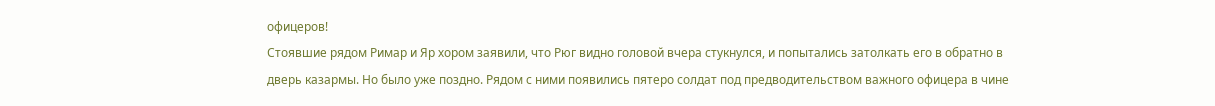офицеров!
Стоявшие рядом Римар и Яр хором заявили, что Рюг видно головой вчера стукнулся, и попытались затолкать его в обратно в дверь казармы. Но было уже поздно. Рядом с ними появились пятеро солдат под предводительством важного офицера в чине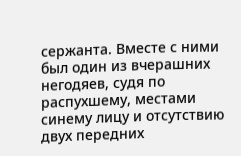сержанта. Вместе с ними был один из вчерашних негодяев, судя по распухшему, местами синему лицу и отсутствию двух передних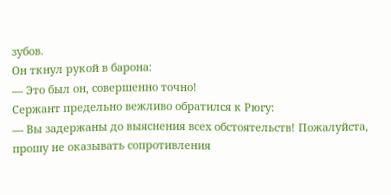зубов.
Он ткнул рукой в барона:
— Это был он, совершенно точно!
Сержант предельно вежливо обратился к Рюгу:
— Вы задержаны до выяснения всех обстоятельств! Пожалуйста, прошу не оказывать сопротивления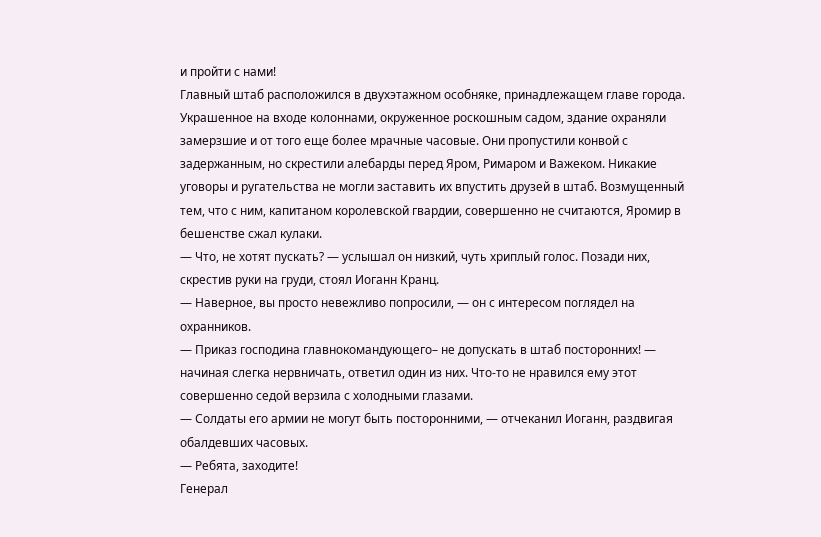и пройти с нами!
Главный штаб расположился в двухэтажном особняке, принадлежащем главе города. Украшенное на входе колоннами, окруженное роскошным садом, здание охраняли замерзшие и от того еще более мрачные часовые. Они пропустили конвой с задержанным, но скрестили алебарды перед Яром, Римаром и Важеком. Никакие уговоры и ругательства не могли заставить их впустить друзей в штаб. Возмущенный тем, что с ним, капитаном королевской гвардии, совершенно не считаются, Яромир в бешенстве сжал кулаки.
— Что, не хотят пускать? — услышал он низкий, чуть хриплый голос. Позади них, скрестив руки на груди, стоял Иоганн Кранц.
— Наверное, вы просто невежливо попросили, — он с интересом поглядел на охранников.
— Приказ господина главнокомандующего– не допускать в штаб посторонних! — начиная слегка нервничать, ответил один из них. Что-то не нравился ему этот совершенно седой верзила с холодными глазами.
— Солдаты его армии не могут быть посторонними, — отчеканил Иоганн, раздвигая обалдевших часовых.
— Ребята, заходите!
Генерал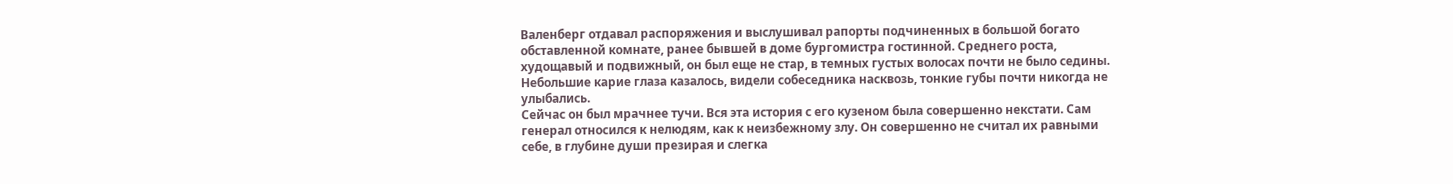Валенберг отдавал распоряжения и выслушивал рапорты подчиненных в большой богато обставленной комнате, ранее бывшей в доме бургомистра гостинной. Среднего роста, худощавый и подвижный, он был еще не стар, в темных густых волосах почти не было седины. Небольшие карие глаза казалось, видели собеседника насквозь, тонкие губы почти никогда не улыбались.
Сейчас он был мрачнее тучи. Вся эта история с его кузеном была совершенно некстати. Сам генерал относился к нелюдям, как к неизбежному злу. Он совершенно не считал их равными себе, в глубине души презирая и слегка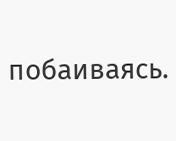побаиваясь.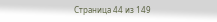Страница 44 из 149